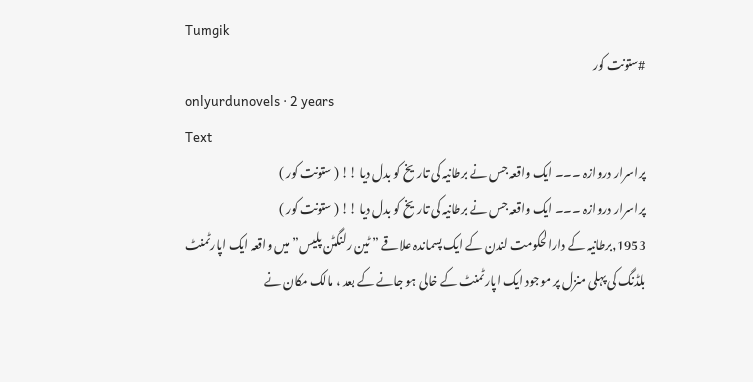Tumgik
#ستونت کور
onlyurdunovels · 2 years
Text
پراسرار دروازہ ۔۔۔ ایک واقعہ جس نے برطانیہ کی تاریخ کو بدل دیا !! ( ستونت کور )
پراسرار دروازہ ۔۔۔ ایک واقعہ جس نے برطانیہ کی تاریخ کو بدل دیا !! ( ستونت کور )
1953,برطانیہ کے دارالحکومت لندن کے ایک پسماندہ علاقے ” ٹین رلنگٹن پلیس” میں واقعہ ایک اپارٹمنٹ بلڈنگ کی پہلی منزل پر موجود ایک اپارٹمنٹ کے خالی ہو جانے کے بعد ، مالک مکان نے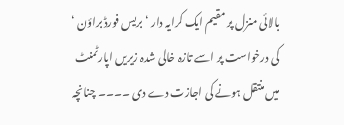بالائی منزل پر مقیم ایک کرایہ دار ‘بریس فورڈ براؤن ‘ کی درخواست پر اسے تازہ خالی شدہ زیریں اپارٹمنٹ میں منتقل ہونے کی اجازت دے دی ۔۔۔۔ چنانچہ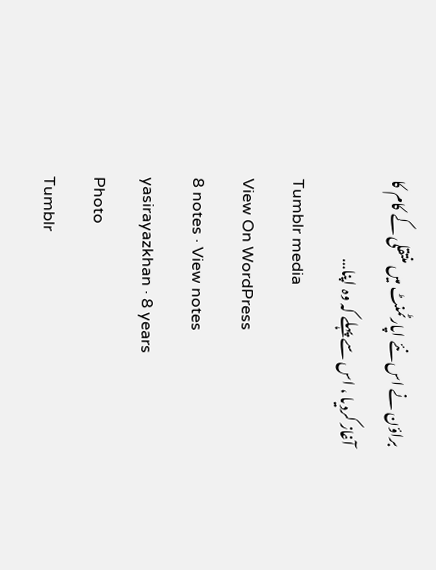براؤن نے اس نئے اپارٹمنٹ میں منتقلی کے کام کا آغاز کردیا ، اس سے پہلے کہ وہ اپنا…
Tumblr media
View On WordPress
8 notes · View notes
yasirayazkhan · 8 years
Photo
Tumblr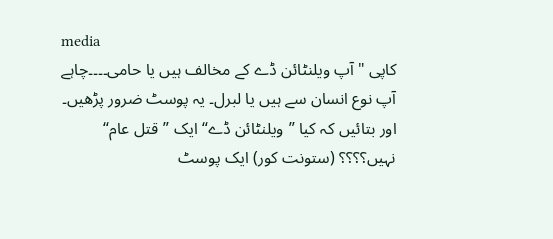media
کاپی " آپ ویلنٹائن ڈے کے مخالف ہیں یا حامی۔۔۔۔چاہے آپ نوع انسان سے ہیں یا لبرل۔ یہ پوسٹ ضرور پڑھیں۔ اور بتائیں کہ کیا ”ویلنٹائن ڈے“ ایک ”قتل عام“ نہیں؟؟؟؟ (ستونت کور) ایک پوسٹ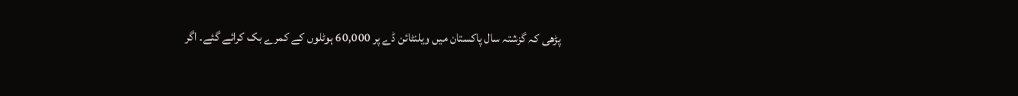پڑھی کہ گزشتہ سال پاکستان میں ویلنٹائن ڈے پر 60,000 ہوٹلوں کے کمرے بک کرائے گئے۔ اگر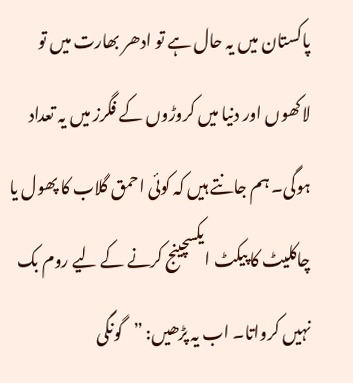پاکستان میں یہ حال ہے تو ادھر بھارت میں تو لاکھوں اور دنیا میں کروڑوں کے فگرز میں یہ تعداد ہوگی۔ ہم جانتے ہیں کہ کوئی احمق گلاب کا پھول یا چاکلیٹ کا پیکٹ ایکسچینج کرنے کے لیے روم بک نہیں کرواتا۔ اب یہ پڑھیں: ”گونگی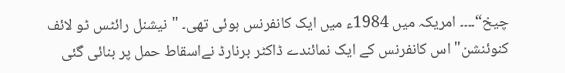چیخ“۔۔۔۔ امریکہ میں 1984ء میں ایک کانفرنس ہوئی تھی۔ "نیشنل رائٹس ٹو لائف کنوئنشن" اس کانفرنس کے ایک نمائندے ڈاکٹر برنارڈ نےاسقاط حمل پر بنائی گئی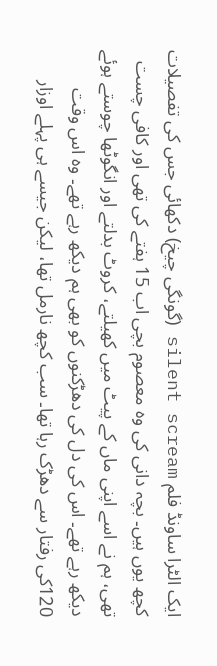ایک الٹرا ساونڈ فلم silent scream (گونگی چیخ) دکھائی جس کی تفصیلات کچھ یوں ہیں۔ بچہ دانی کی وہ معصوم بچی اب 15 ہفتے کی تھی اور کافی چست تھی، ہم نے اسے اپنی ماں کے پیٹ میں کھیلتے، کروٹ بدلتے اور انگوٹھا چوستے ہوئے دیکھ رہے تھے۔ اس کی دل کی دھڑکنوں کو بھی ہم دیکھ رہے تھے۔ وہ اس وقت 120کی رفتار سے دھڑک رہا تھا۔ سب کچھ نارمل تھا، لیکن جیسے ہی پہلے اوزار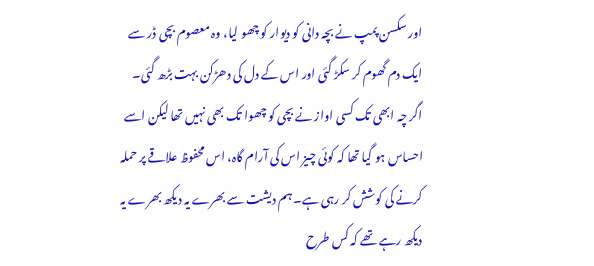اور سکسن پمپ نے بچہ دانی کو دیوار کو چھو لیا، وہ معصوم بچی ڈر سے ایک دم گھوم کر سکڑ گئی اور اس کے دل کی دھڑکن بہت بڑھ گئی۔ اگر چہ ابھی تک کسی اواز نے بچی کو چھوا تک بھی نہیں تھا لیکن اسے احساس ہو گیا تھا کہ کوئی چیز اس کی آرام گاہ، اس محفوظ علاقے پر حملہ کرنے کی کوشش کر رہی ہے۔ ہم دیشت سے بھرے یہ دیکھ بھرے یہ دیکھ رہے تھے کہ کس طرح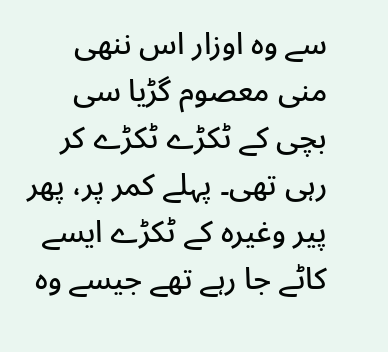سے وہ اوزار اس ننھی منی معصوم گڑیا سی بچی کے ٹکڑے ٹکڑے کر رہی تھی۔ پہلے کمر پر، پھر پیر وغیرہ کے ٹکڑے ایسے کاٹے جا رہے تھے جیسے وہ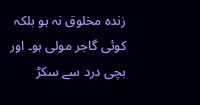زندہ مخلوق نہ ہو بلکہ کوئی گاجر مولی ہو۔ اور بچی درد سے سکڑ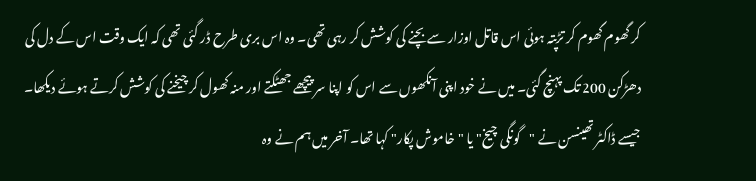کر گھوم گھوم کر تڑپتہ ہوئی اس قاتل اوزار سے بچنے کی کوشش کر رہی تھی۔ وہ اس بری طرح ڈر گئی تھی کہ ایک وقت اس کے دل کی دھڑکن 200 تک پہنچ گئی۔ میں نے خود اپنی آنکھوں سے اس کو اپنا سر پیچھے جھٹکتے اور منہ کھول کر چیخنے کی کوشش کرتے ہوئے دیکھا۔ جیسے ڈاکٹر تھینسن نے "گونگی چیخ" یا "خاموش پکار" کہا تھا۔ آخر میں ہم نے وہ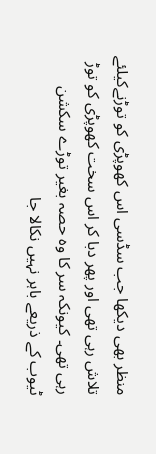منظر بھی دیکھا جب سڈسی اس کھوپڑی کو توڑنےکیلئے تلاش رہی تھی اور پھر دبا کر اس سخت کھوپڑی کو توڑ رہی تھی۔ کیونکہ سر کا وہ حصہ بغیر توڑے سکشن ٹیوب کے ذریعے باہر نہیں نکالا جا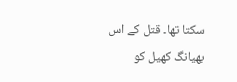سکتا تھا۔ قتل کے اس بھیانگ کھیل کو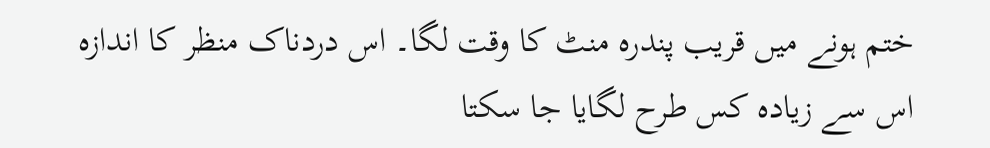ختم ہونے میں قریب پندرہ منٹ کا وقت لگا۔ اس دردناک منظر کا اندازہ اس سے زیادہ کس طرح لگایا جا سکتا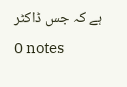ہے کہ جس ڈاکٹر
0 notes